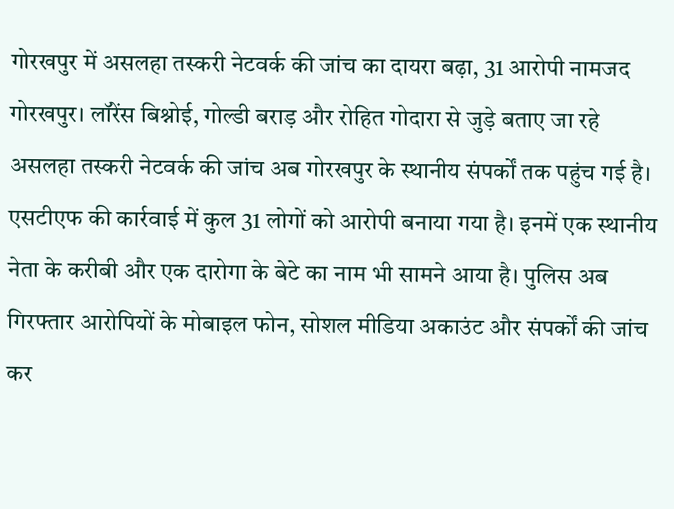गोरखपुर में असलहा तस्करी नेटवर्क की जांच का दायरा बढ़ा, 31 आरोपी नामजद
गोरखपुर। लॉरेंस बिश्नोई, गोल्डी बराड़ और रोहित गोदारा से जुड़े बताए जा रहे असलहा तस्करी नेटवर्क की जांच अब गोरखपुर के स्थानीय संपर्कों तक पहुंच गई है। एसटीएफ की कार्रवाई में कुल 31 लोगों को आरोपी बनाया गया है। इनमें एक स्थानीय नेता के करीबी और एक दारोगा के बेटे का नाम भी सामने आया है। पुलिस अब गिरफ्तार आरोपियों के मोबाइल फोन, सोशल मीडिया अकाउंट और संपर्कों की जांच कर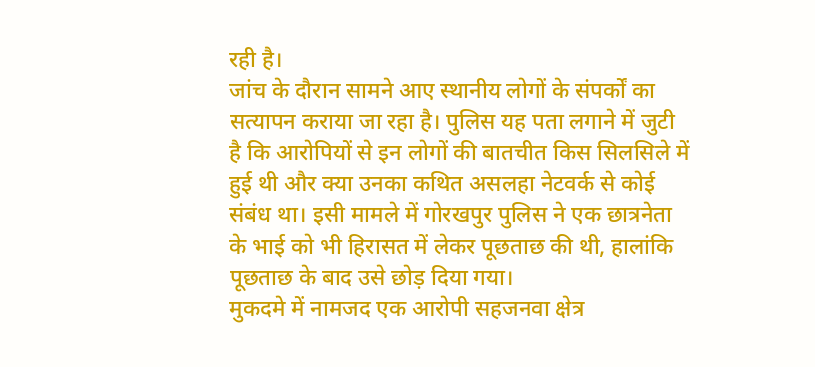रही है।
जांच के दौरान सामने आए स्थानीय लोगों के संपर्कों का सत्यापन कराया जा रहा है। पुलिस यह पता लगाने में जुटी है कि आरोपियों से इन लोगों की बातचीत किस सिलसिले में हुई थी और क्या उनका कथित असलहा नेटवर्क से कोई संबंध था। इसी मामले में गोरखपुर पुलिस ने एक छात्रनेता के भाई को भी हिरासत में लेकर पूछताछ की थी, हालांकि पूछताछ के बाद उसे छोड़ दिया गया।
मुकदमे में नामजद एक आरोपी सहजनवा क्षेत्र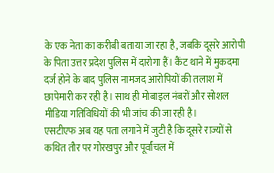के एक नेता का करीबी बताया जा रहा है, जबकि दूसरे आरोपी के पिता उत्तर प्रदेश पुलिस में दारोगा हैं। कैंट थाने में मुकदमा दर्ज होने के बाद पुलिस नामजद आरोपियों की तलाश में छापेमारी कर रही है। साथ ही मोबाइल नंबरों और सोशल मीडिया गतिविधियों की भी जांच की जा रही है।
एसटीएफ अब यह पता लगाने में जुटी है कि दूसरे राज्यों से कथित तौर पर गोरखपुर और पूर्वांचल में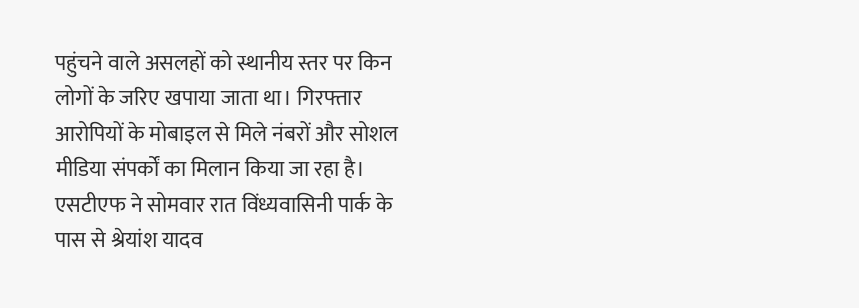पहुंचने वाले असलहों को स्थानीय स्तर पर किन लोगों के जरिए खपाया जाता था। गिरफ्तार आरोपियों के मोबाइल से मिले नंबरों और सोशल मीडिया संपर्कों का मिलान किया जा रहा है।
एसटीएफ ने सोमवार रात विंध्यवासिनी पार्क के पास से श्रेयांश यादव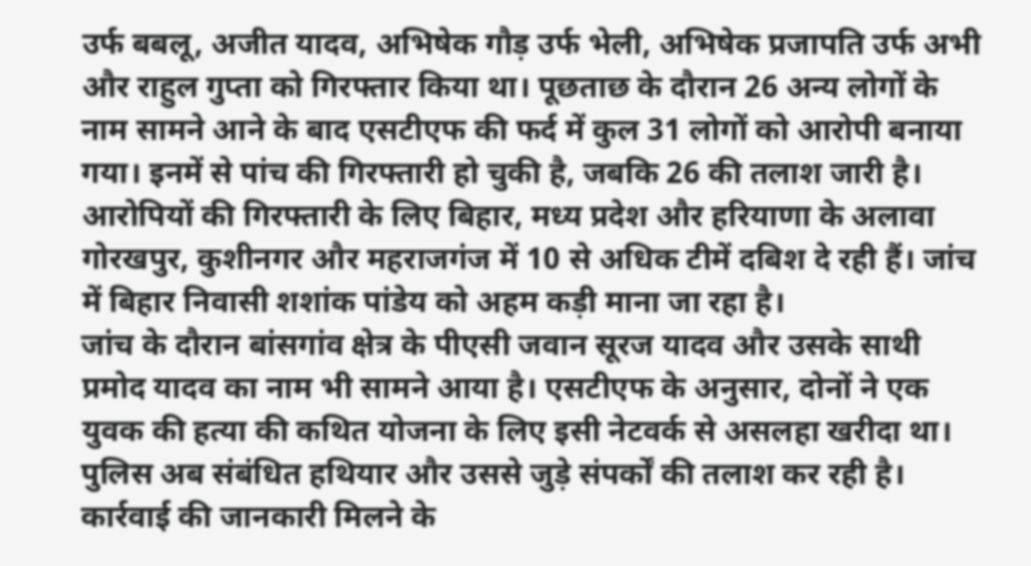उर्फ बबलू, अजीत यादव, अभिषेक गौड़ उर्फ भेली, अभिषेक प्रजापति उर्फ अभी और राहुल गुप्ता को गिरफ्तार किया था। पूछताछ के दौरान 26 अन्य लोगों के नाम सामने आने के बाद एसटीएफ की फर्द में कुल 31 लोगों को आरोपी बनाया गया। इनमें से पांच की गिरफ्तारी हो चुकी है, जबकि 26 की तलाश जारी है।
आरोपियों की गिरफ्तारी के लिए बिहार, मध्य प्रदेश और हरियाणा के अलावा गोरखपुर, कुशीनगर और महराजगंज में 10 से अधिक टीमें दबिश दे रही हैं। जांच में बिहार निवासी शशांक पांडेय को अहम कड़ी माना जा रहा है।
जांच के दौरान बांसगांव क्षेत्र के पीएसी जवान सूरज यादव और उसके साथी प्रमोद यादव का नाम भी सामने आया है। एसटीएफ के अनुसार, दोनों ने एक युवक की हत्या की कथित योजना के लिए इसी नेटवर्क से असलहा खरीदा था। पुलिस अब संबंधित हथियार और उससे जुड़े संपर्कों की तलाश कर रही है। कार्रवाई की जानकारी मिलने के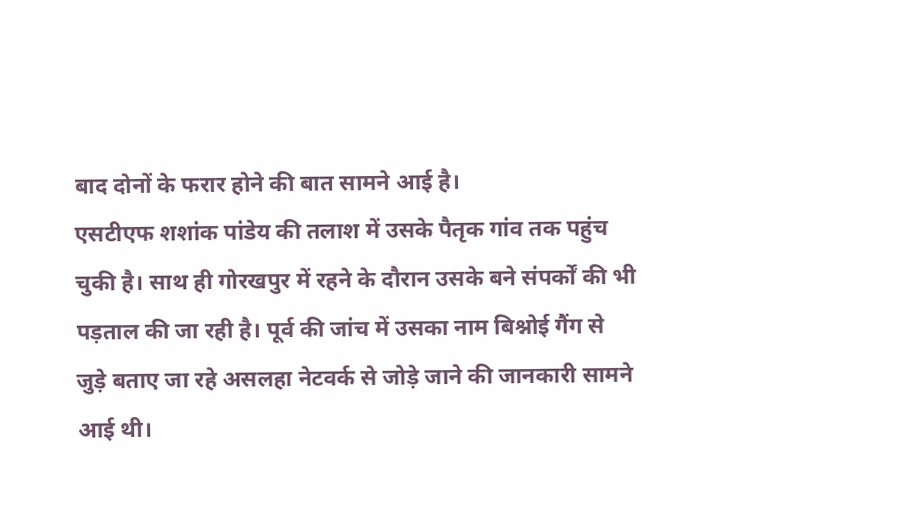बाद दोनों के फरार होने की बात सामने आई है।
एसटीएफ शशांक पांडेय की तलाश में उसके पैतृक गांव तक पहुंच चुकी है। साथ ही गोरखपुर में रहने के दौरान उसके बने संपर्कों की भी पड़ताल की जा रही है। पूर्व की जांच में उसका नाम बिश्नोई गैंग से जुड़े बताए जा रहे असलहा नेटवर्क से जोड़े जाने की जानकारी सामने आई थी।